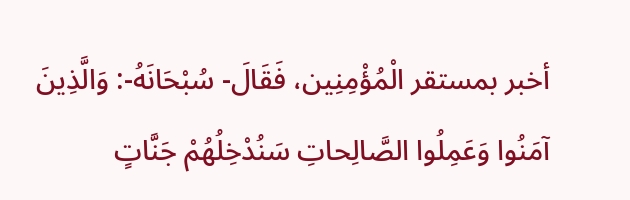أخبر بمستقر الْمُؤْمِنِين، فَقَالَ- سُبْحَانَهُ-: وَالَّذِينَ آمَنُوا وَعَمِلُوا الصَّالِحاتِ سَنُدْخِلُهُمْ جَنَّاتٍ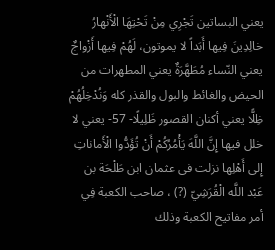يعني البساتين تَجْرِي مِنْ تَحْتِهَا الْأَنْهارُ خالِدِينَ فِيها أَبَداً لا يموتون، لَهُمْ فِيها أَزْواجٌ يعني النّساء مُطَهَّرَةٌ يعني المطهرات من الحيض والغائط والبول والقذر كله وَنُدْخِلُهُمْ ظِلًّا يعني أكنان القصور ظَلِيلًا- 57- يعني لا خلل فيها إِنَّ اللَّهَ يَأْمُرُكُمْ أَنْ تُؤَدُّوا الْأَماناتِ إِلى أَهْلِها نزلت فى عثمان ابن طَلْحَة بن عَبْد اللَّه الْقُرَشِيّ (?) ، صاحب الكعبة فِي أمر مفاتيح الكعبة وذلك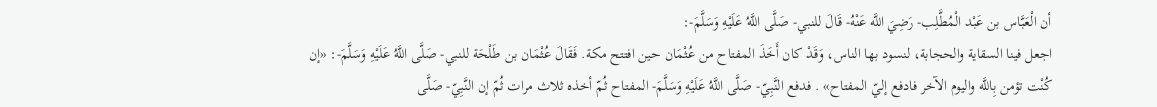أن الْعَبَّاس بن عَبْد الْمُطَّلِب- رَضِيَ اللَّه عَنْهُ- قَالَ للنبي- صَلَّى اللَّهُ عَلَيْهِ وَسَلَّمَ-:
اجعل فينا السقاية والحجابة، لنسود بها الناس، وَقَدْ كان أَخَذَ المفتاح من عُثْمَان حين افتتح مكة. فَقَالَ عُثْمَان بن طَلْحَة للنبي- صَلَّى اللَّهُ عَلَيْهِ وَسَلَّمَ-: «إن كُنْت تؤمن بِاللَّه واليوم الآخر فادفع إليّ المفتاح» . فدفع النَّبِيّ- صَلَّى اللَّهُ عَلَيْهِ وَسَلَّمَ- المفتاح ثُمّ أخذه ثلاث مرات ثُمّ إن النَّبِيّ- صَلَّى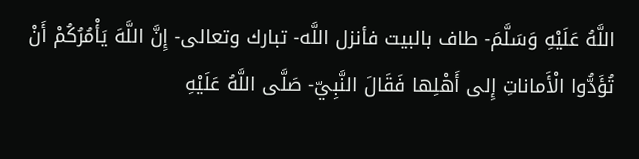اللَّهُ عَلَيْهِ وَسَلَّمَ- طاف بالبيت فأنزل اللَّه- تبارك وتعالى- إِنَّ اللَّهَ يَأْمُرُكُمْ أَنْ تُؤَدُّوا الْأَماناتِ إِلى أَهْلِها فَقَالَ النَّبِيّ- صَلَّى اللَّهُ عَلَيْهِ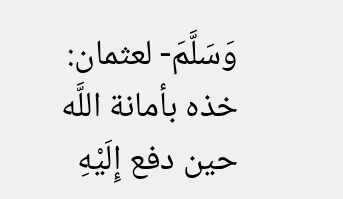وَسَلَّمَ- لعثمان: خذه بأمانة اللَّه حين دفع إِلَيْهِ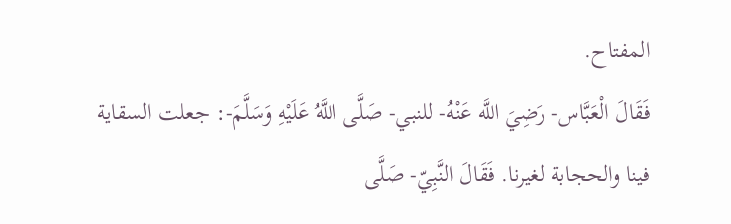المفتاح.
فَقَالَ الْعَبَّاس- رَضِيَ اللَّه عَنْهُ- للنبي- صَلَّى اللَّهُ عَلَيْهِ وَسَلَّمَ-: جعلت السقاية فينا والحجابة لغيرنا. فَقَالَ النَّبِيّ- صَلَّى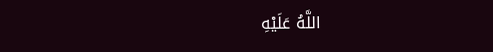اللَّهُ عَلَيْهِ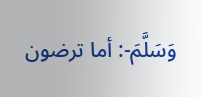وَسَلَّمَ-: أما ترضون